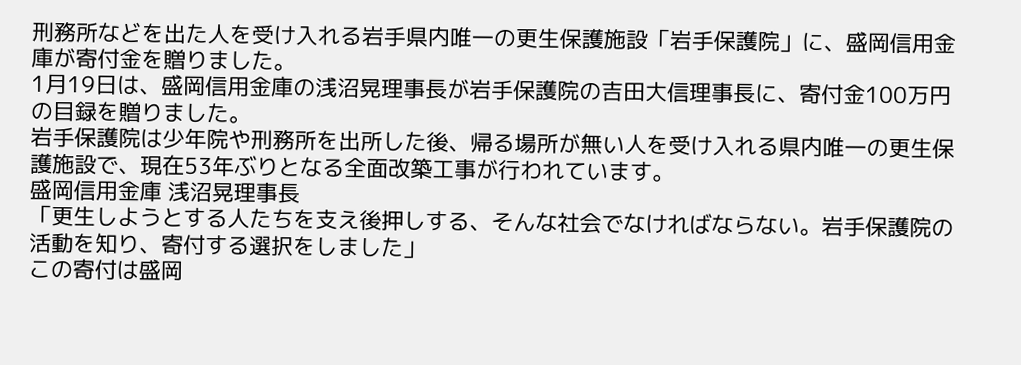刑務所などを出た人を受け入れる岩手県内唯一の更生保護施設「岩手保護院」に、盛岡信用金庫が寄付金を贈りました。
1月19日は、盛岡信用金庫の浅沼晃理事長が岩手保護院の吉田大信理事長に、寄付金100万円の目録を贈りました。
岩手保護院は少年院や刑務所を出所した後、帰る場所が無い人を受け入れる県内唯一の更生保護施設で、現在53年ぶりとなる全面改築工事が行われています。
盛岡信用金庫 浅沼晃理事長
「更生しようとする人たちを支え後押しする、そんな社会でなければならない。岩手保護院の活動を知り、寄付する選択をしました」
この寄付は盛岡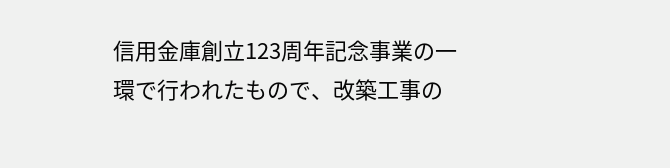信用金庫創立123周年記念事業の一環で行われたもので、改築工事の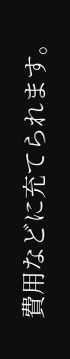費用などに充てられます。